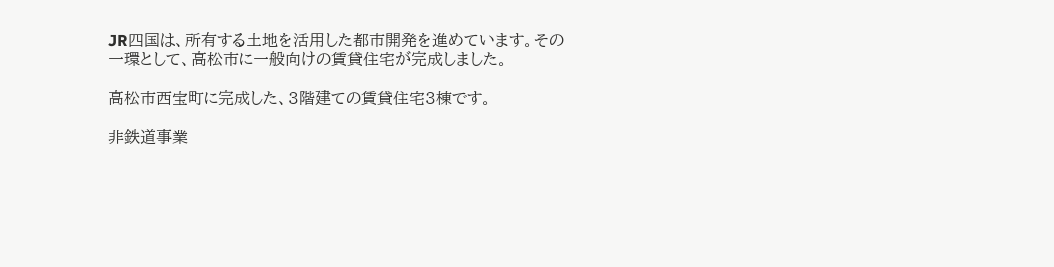JR四国は、所有する土地を活用した都市開発を進めています。その一環として、高松市に一般向けの賃貸住宅が完成しました。

高松市西宝町に完成した、3階建ての賃貸住宅3棟です。

非鉄道事業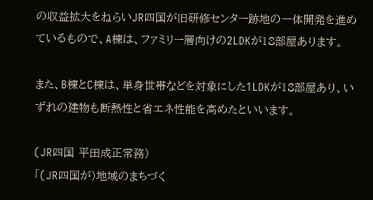の収益拡大をねらいJR四国が旧研修センター跡地の一体開発を進めているもので、A棟は、ファミリー層向けの2LDKが18部屋あります。

また、B棟とC棟は、単身世帯などを対象にした1LDKが18部屋あり、いずれの建物も断熱性と省エネ性能を高めたといいます。

(JR四国 平田成正常務)
「(JR四国が)地域のまちづく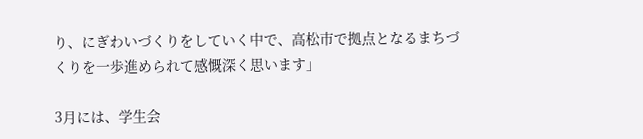り、にぎわいづくりをしていく中で、高松市で拠点となるまちづくりを一歩進められて感慨深く思います」

3月には、学生会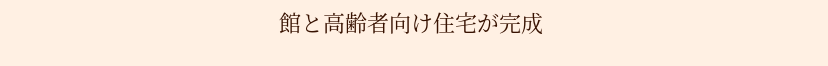館と高齢者向け住宅が完成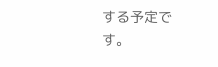する予定です。